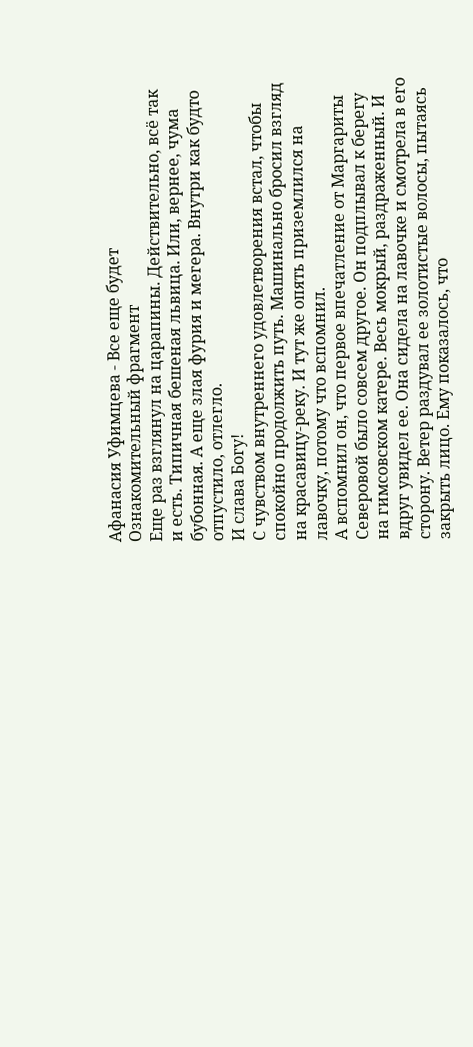Афанасия Уфимцева - Все еще будет
Ознакомительный фрагмент
Еще раз взглянул на царапины. Действительно, всё так и есть. Типичная бешеная львица. Или, вернее, чума бубонная. А еще злая фурия и мегера. Внутри как будто отпустило, отлегло.
И слава Богу!
С чувством внутреннего удовлетворения встал, чтобы спокойно продолжить путь. Машинально бросил взгляд на красавицу-реку. И тут же опять приземлился на лавочку, потому что вспомнил.
А вспомнил он, что первое впечатление от Маргариты Северовой было совсем другое. Он подплывал к берегу на гимсовском катере. Весь мокрый, раздраженный. И вдруг увидел ее. Она сидела на лавочке и смотрела в его сторону. Ветер раздувал ее золотистые волосы, пытаясь закрыть лицо. Ему показалось, что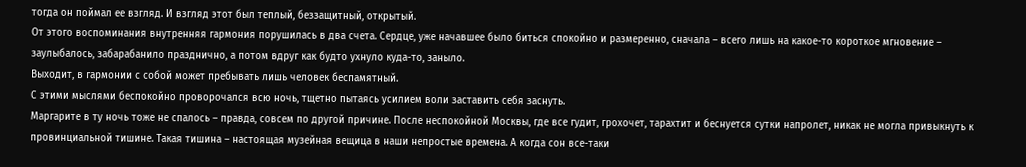тогда он поймал ее взгляд. И взгляд этот был теплый, беззащитный, открытый.
От этого воспоминания внутренняя гармония порушилась в два счета. Сердце, уже начавшее было биться спокойно и размеренно, сначала – всего лишь на какое-то короткое мгновение – заулыбалось, забарабанило празднично, а потом вдруг как будто ухнуло куда-то, заныло.
Выходит, в гармонии с собой может пребывать лишь человек беспамятный.
С этими мыслями беспокойно проворочался всю ночь, тщетно пытаясь усилием воли заставить себя заснуть.
Маргарите в ту ночь тоже не спалось – правда, совсем по другой причине. После неспокойной Москвы, где все гудит, грохочет, тарахтит и беснуется сутки напролет, никак не могла привыкнуть к провинциальной тишине. Такая тишина – настоящая музейная вещица в наши непростые времена. А когда сон все-таки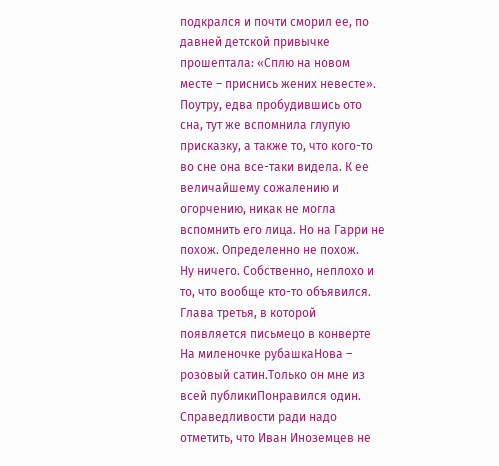подкрался и почти сморил ее, по давней детской привычке прошептала: «Сплю на новом месте – приснись жених невесте». Поутру, едва пробудившись ото сна, тут же вспомнила глупую присказку, а также то, что кого-то во сне она все-таки видела. К ее величайшему сожалению и огорчению, никак не могла вспомнить его лица. Но на Гарри не похож. Определенно не похож.
Ну ничего. Собственно, неплохо и то, что вообще кто-то объявился.
Глава третья, в которой появляется письмецо в конверте
На миленочке рубашкаНова – розовый сатин.Только он мне из всей публикиПонравился один.
Справедливости ради надо отметить, что Иван Иноземцев не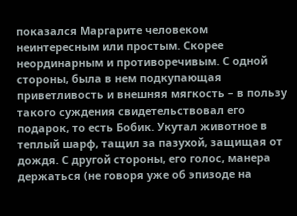показался Маргарите человеком неинтересным или простым. Скорее неординарным и противоречивым. С одной стороны, была в нем подкупающая приветливость и внешняя мягкость – в пользу такого суждения свидетельствовал его подарок, то есть Бобик. Укутал животное в теплый шарф, тащил за пазухой, защищая от дождя. С другой стороны, его голос, манера держаться (не говоря уже об эпизоде на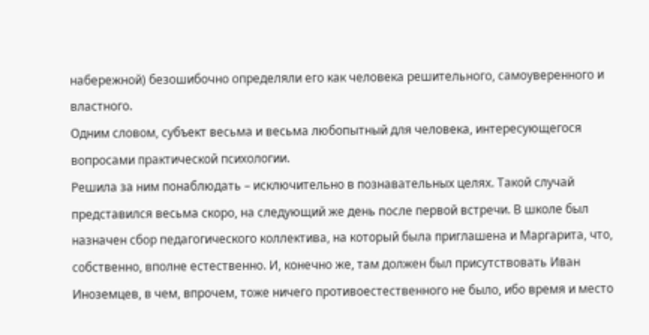набережной) безошибочно определяли его как человека решительного, самоуверенного и властного.
Одним словом, субъект весьма и весьма любопытный для человека, интересующегося вопросами практической психологии.
Решила за ним понаблюдать – исключительно в познавательных целях. Такой случай представился весьма скоро, на следующий же день после первой встречи. В школе был назначен сбор педагогического коллектива, на который была приглашена и Маргарита, что, собственно, вполне естественно. И, конечно же, там должен был присутствовать Иван Иноземцев, в чем, впрочем, тоже ничего противоестественного не было, ибо время и место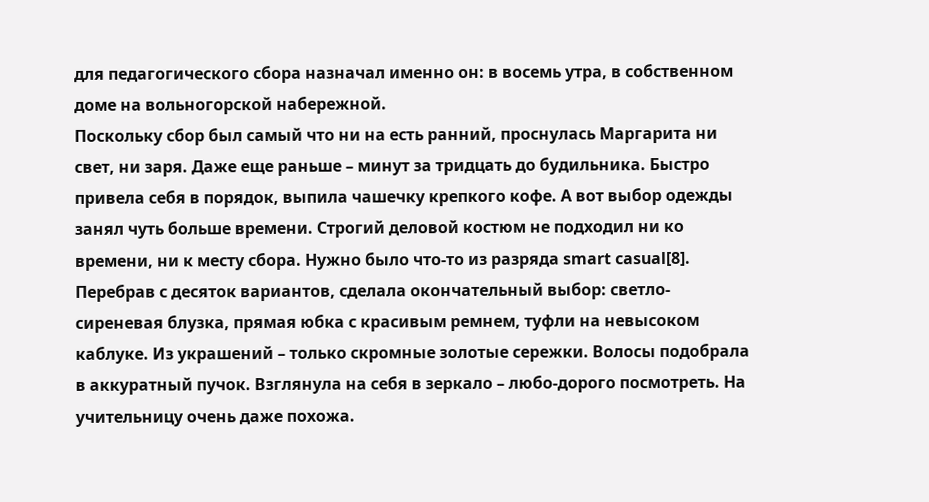для педагогического сбора назначал именно он: в восемь утра, в собственном доме на вольногорской набережной.
Поскольку сбор был самый что ни на есть ранний, проснулась Маргарита ни свет, ни заря. Даже еще раньше – минут за тридцать до будильника. Быстро привела себя в порядок, выпила чашечку крепкого кофе. А вот выбор одежды занял чуть больше времени. Строгий деловой костюм не подходил ни ко времени, ни к месту сбора. Нужно было что-то из разряда smart casual[8]. Перебрав с десяток вариантов, сделала окончательный выбор: светло-сиреневая блузка, прямая юбка с красивым ремнем, туфли на невысоком каблуке. Из украшений – только скромные золотые сережки. Волосы подобрала в аккуратный пучок. Взглянула на себя в зеркало – любо-дорого посмотреть. На учительницу очень даже похожа.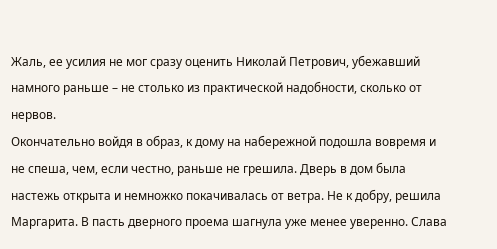Жаль, ее усилия не мог сразу оценить Николай Петрович, убежавший намного раньше – не столько из практической надобности, сколько от нервов.
Окончательно войдя в образ, к дому на набережной подошла вовремя и не спеша, чем, если честно, раньше не грешила. Дверь в дом была настежь открыта и немножко покачивалась от ветра. Не к добру, решила Маргарита. В пасть дверного проема шагнула уже менее уверенно. Слава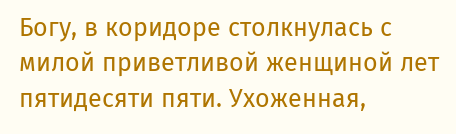Богу, в коридоре столкнулась с милой приветливой женщиной лет пятидесяти пяти. Ухоженная,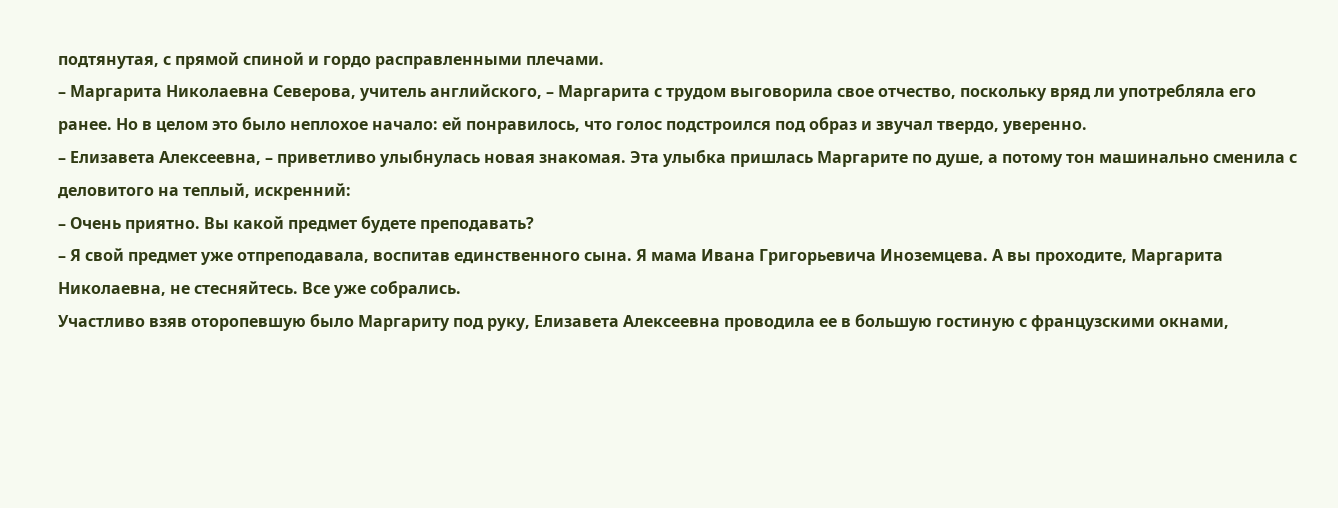подтянутая, с прямой спиной и гордо расправленными плечами.
– Маргарита Николаевна Северова, учитель английского, – Маргарита с трудом выговорила свое отчество, поскольку вряд ли употребляла его ранее. Но в целом это было неплохое начало: ей понравилось, что голос подстроился под образ и звучал твердо, уверенно.
– Елизавета Алексеевна, – приветливо улыбнулась новая знакомая. Эта улыбка пришлась Маргарите по душе, а потому тон машинально сменила с деловитого на теплый, искренний:
– Очень приятно. Вы какой предмет будете преподавать?
– Я свой предмет уже отпреподавала, воспитав единственного сына. Я мама Ивана Григорьевича Иноземцева. А вы проходите, Маргарита Николаевна, не стесняйтесь. Все уже собрались.
Участливо взяв оторопевшую было Маргариту под руку, Елизавета Алексеевна проводила ее в большую гостиную с французскими окнами,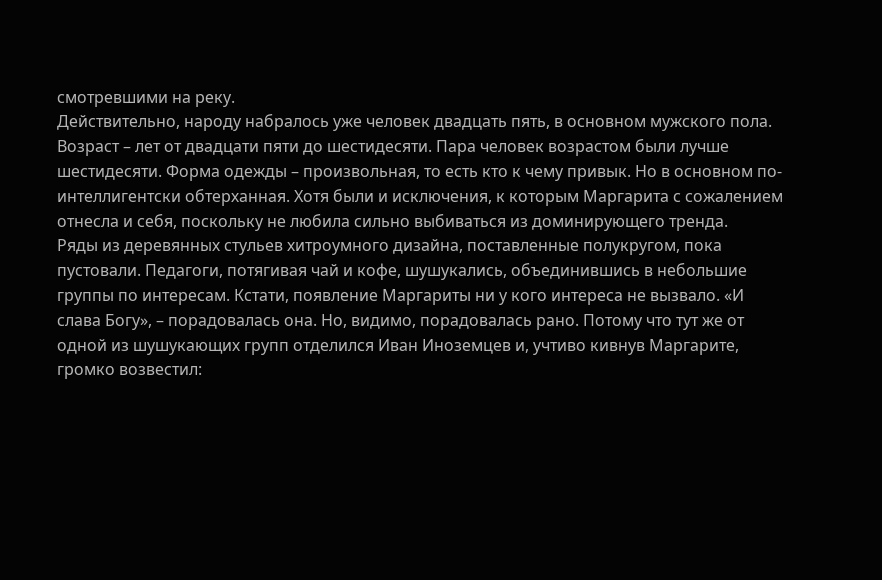смотревшими на реку.
Действительно, народу набралось уже человек двадцать пять, в основном мужского пола. Возраст – лет от двадцати пяти до шестидесяти. Пара человек возрастом были лучше шестидесяти. Форма одежды – произвольная, то есть кто к чему привык. Но в основном по-интеллигентски обтерханная. Хотя были и исключения, к которым Маргарита с сожалением отнесла и себя, поскольку не любила сильно выбиваться из доминирующего тренда.
Ряды из деревянных стульев хитроумного дизайна, поставленные полукругом, пока пустовали. Педагоги, потягивая чай и кофе, шушукались, объединившись в небольшие группы по интересам. Кстати, появление Маргариты ни у кого интереса не вызвало. «И слава Богу», – порадовалась она. Но, видимо, порадовалась рано. Потому что тут же от одной из шушукающих групп отделился Иван Иноземцев и, учтиво кивнув Маргарите, громко возвестил: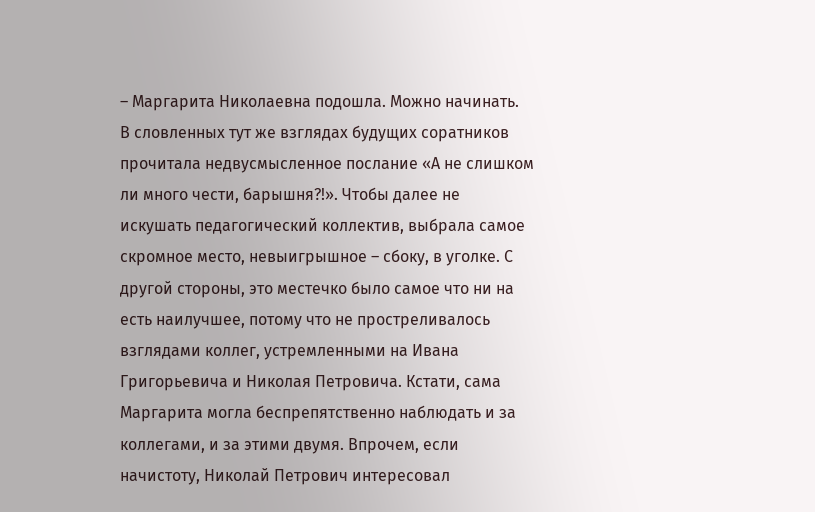– Маргарита Николаевна подошла. Можно начинать.
В словленных тут же взглядах будущих соратников прочитала недвусмысленное послание «А не слишком ли много чести, барышня?!». Чтобы далее не искушать педагогический коллектив, выбрала самое скромное место, невыигрышное – сбоку, в уголке. С другой стороны, это местечко было самое что ни на есть наилучшее, потому что не простреливалось взглядами коллег, устремленными на Ивана Григорьевича и Николая Петровича. Кстати, сама Маргарита могла беспрепятственно наблюдать и за коллегами, и за этими двумя. Впрочем, если начистоту, Николай Петрович интересовал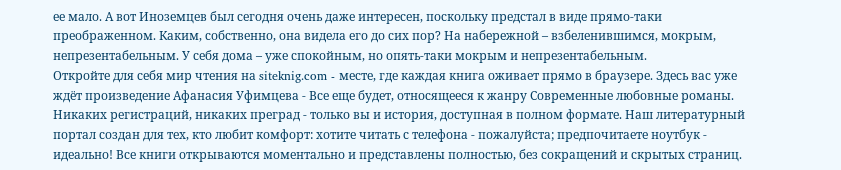ее мало. А вот Иноземцев был сегодня очень даже интересен, поскольку предстал в виде прямо-таки преображенном. Каким, собственно, она видела его до сих пор? На набережной – взбеленившимся, мокрым, непрезентабельным. У себя дома – уже спокойным, но опять-таки мокрым и непрезентабельным.
Откройте для себя мир чтения на siteknig.com - месте, где каждая книга оживает прямо в браузере. Здесь вас уже ждёт произведение Афанасия Уфимцева - Все еще будет, относящееся к жанру Современные любовные романы. Никаких регистраций, никаких преград - только вы и история, доступная в полном формате. Наш литературный портал создан для тех, кто любит комфорт: хотите читать с телефона - пожалуйста; предпочитаете ноутбук - идеально! Все книги открываются моментально и представлены полностью, без сокращений и скрытых страниц.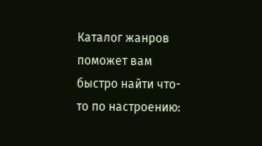Каталог жанров поможет вам быстро найти что-то по настроению: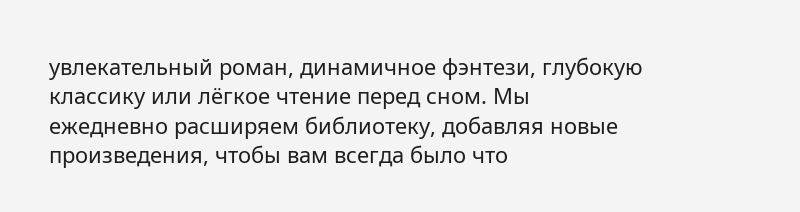увлекательный роман, динамичное фэнтези, глубокую классику или лёгкое чтение перед сном. Мы ежедневно расширяем библиотеку, добавляя новые произведения, чтобы вам всегда было что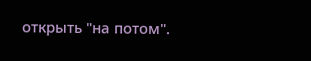открыть "на потом".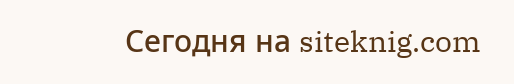Сегодня на siteknig.com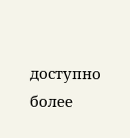доступно более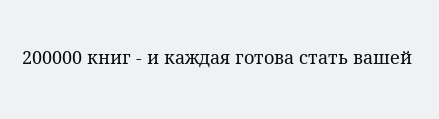200000 книг - и каждая готова стать вашей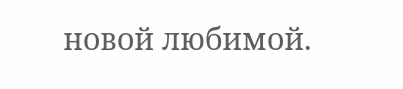новой любимой.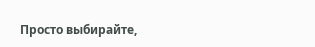Просто выбирайте,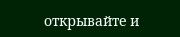открывайте и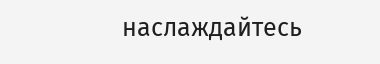наслаждайтесь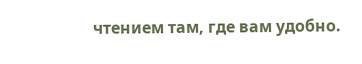чтением там, где вам удобно.